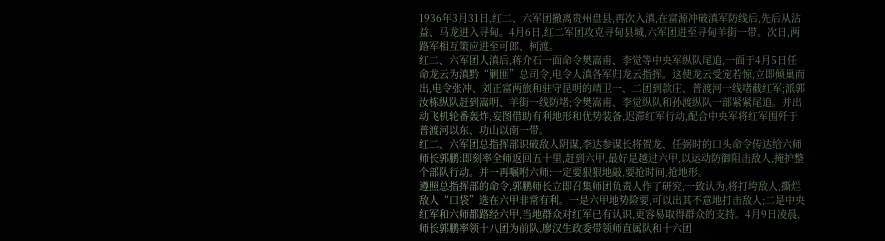1936年3月31日,红二、六军团撤离贵州盘县,再次入滇,在富源冲破滇军防线后,先后从沾益、马龙进入寻甸。4月6日,红二军团攻克寻甸县城,六军团进至寻甸羊街一带。次日,两路军相互策应进至可郎、柯渡。
红二、六军团人滇后,蒋介石一面命令樊嵩甫、李觉等中央军纵队尾追,一面于4月5日任命龙云为滇黔“剿匪”总司令,电令人滇各军归龙云指挥。这使龙云受宠若惊,立即倾巢而出,电令张冲、刘正富两旅和驻守昆明的靖卫一、二团到款庄、普渡河一线堵截红军;派郭汝栋纵队赶到嵩明、羊街一线防堵;令樊嵩甫、李觉纵队和孙渡纵队一部紧紧尾追。并出动飞机轮番轰炸,妄图借助有利地形和优势装备,迟滞红军行动,配合中央军将红军围歼于普渡河以东、功山以南一带。
红二、六军团总指挥部识破敌人阴谋,李达参谋长将贺龙、任弼时的口头命令传达给六师师长郭鹏:即刻率全师返回五十里,赶到六甲,最好是越过六甲,以运动防御阻击敌人,掩护整个部队行动。并一再嘱咐六师:一定要狠狠地敲,要抢时间,抢地形。
遵照总指挥部的命令,郭鹏师长立即召集师团负责人作了研究,一致认为,将打垮敌人,撕烂敌人“口袋”选在六甲非常有利。一是六甲地势险要,可以出其不意地打击敌人;二是中央红军和六师都路经六甲,当地群众对红军已有认识,更容易取得群众的支持。4月9日凌晨,师长郭鹏率领十八团为前队,廖汉生政委带领师直属队和十六团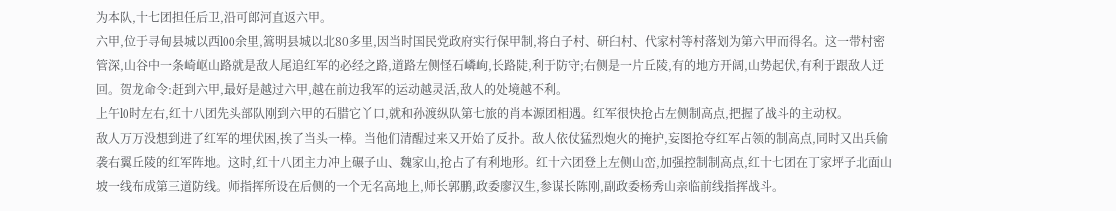为本队,十七团担任后卫,沿可郎河直返六甲。
六甲,位于寻甸县城以西l00余里,篙明县城以北80多里,因当时国民党政府实行保甲制,将白子村、研臼村、代家村等村落划为第六甲而得名。这一带村密管深,山谷中一条崎岖山路就是敌人尾追红军的必经之路,道路左侧怪石嶙峋,长路陡,利于防守;右侧是一片丘陵,有的地方开阔,山势起伏,有利于跟敌人迂回。贺龙命令:赶到六甲,最好是越过六甲,越在前边我军的运动越灵活,敌人的处境越不利。
上午l0时左右,红十八团先头部队刚到六甲的石腊它丫口,就和孙渡纵队第七旅的肖本源团相遇。红军很快抢占左侧制高点,把握了战斗的主动权。
敌人万万没想到进了红军的埋伏困,挨了当头一棒。当他们清醒过来又开始了反扑。敌人依仗猛烈炮火的掩护,妄图抢夺红军占领的制高点,同时又出兵偷袭右翼丘陵的红军阵地。这时,红十八团主力冲上碾子山、魏家山,抢占了有利地形。红十六团登上左侧山峦,加强控制制高点,红十七团在丁家坪子北面山坡一线布成第三道防线。师指挥所设在后侧的一个无名高地上,师长郭鹏,政委廖汉生,参谋长陈刚,副政委杨秀山亲临前线指挥战斗。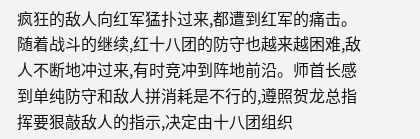疯狂的敌人向红军猛扑过来,都遭到红军的痛击。随着战斗的继续,红十八团的防守也越来越困难,敌人不断地冲过来,有时竞冲到阵地前沿。师首长感到单纯防守和敌人拼消耗是不行的,遵照贺龙总指挥要狠敲敌人的指示,决定由十八团组织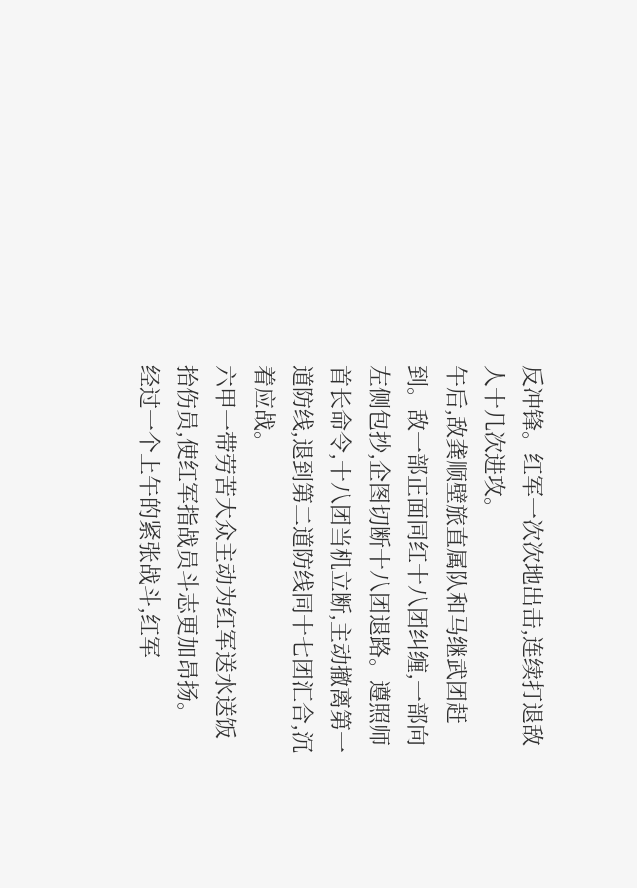反冲锋。红军一次次地出击,连续打退敌人十几次进攻。
午后,敌龚顺壁旅直属队和马继武团赶到。敌一部正面同红十八团纠缠,一部向左侧包抄,企图切断十八团退路。遵照师首长命令,十八团当机立断,主动撤离第一道防线,退到第二道防线同十七团汇合,沉着应战。
六甲一带劳苦大众主动为红军送水送饭抬伤员,使红军指战员斗志更加昂扬。
经过一个上午的紧张战斗,红军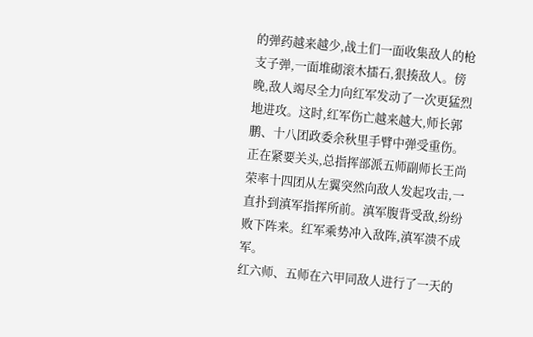的弹药越来越少,战土们一面收集敌人的枪支子弹,一面堆砌滚木擂石,狠揍敌人。傍晚,敌人竭尽全力向红军发动了一次更猛烈地进攻。这时,红军伤亡越来越大,师长郭鹏、十八团政委余秋里手臂中弹受重伤。正在紧要关头,总指挥部派五师副师长王尚荣率十四团从左翼突然向敌人发起攻击,一直扑到滇军指挥所前。滇军腹背受敌,纷纷败下阵来。红军乘势冲入敌阵,滇军溃不成军。
红六师、五师在六甲同敌人进行了一天的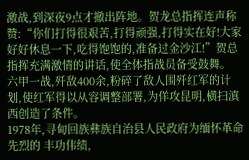激战,到深夜9点才撤出阵地。贺龙总指挥连声称赞:“你们打得很艰苦,打得顽强,打得实在好!大家好好休息一下,吃得饱饱的,准备过金沙江!”贺总指挥充满激情的讲话,使全体指战员备受鼓舞。
六甲一战,歼敌400余,粉碎了敌人围歼红军的计划,使红军得以从容调整部署,为佯攻昆明,横扫滇西创造了条件。
1978年,寻甸回族彝族自治县人民政府为缅怀革命先烈的 丰功伟绩,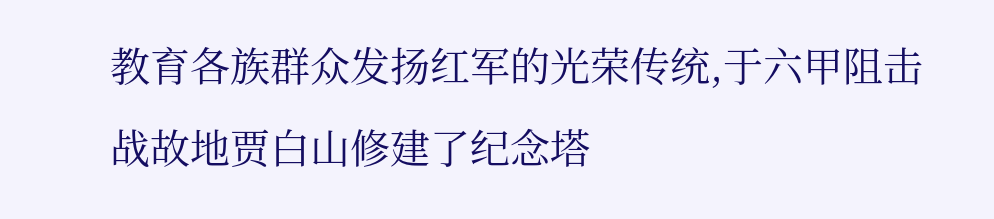教育各族群众发扬红军的光荣传统,于六甲阻击战故地贾白山修建了纪念塔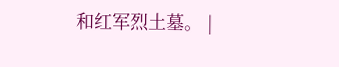和红军烈土墓。 |